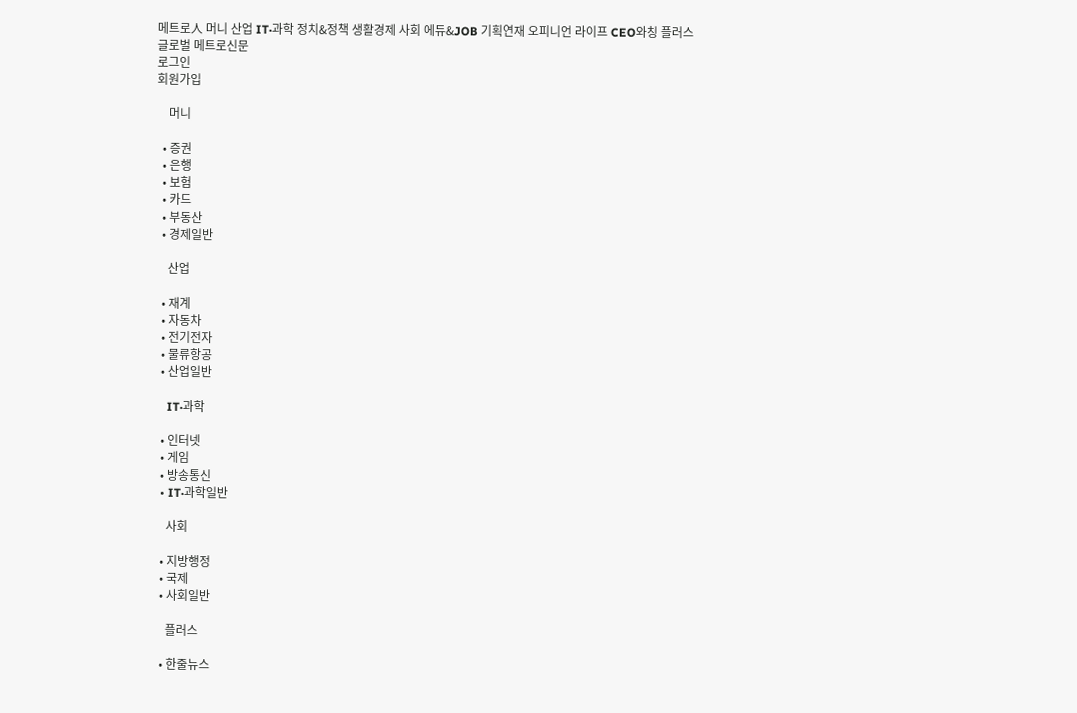메트로人 머니 산업 IT·과학 정치&정책 생활경제 사회 에듀&JOB 기획연재 오피니언 라이프 CEO와칭 플러스
글로벌 메트로신문
로그인
회원가입

    머니

  • 증권
  • 은행
  • 보험
  • 카드
  • 부동산
  • 경제일반

    산업

  • 재계
  • 자동차
  • 전기전자
  • 물류항공
  • 산업일반

    IT·과학

  • 인터넷
  • 게임
  • 방송통신
  • IT·과학일반

    사회

  • 지방행정
  • 국제
  • 사회일반

    플러스

  • 한줄뉴스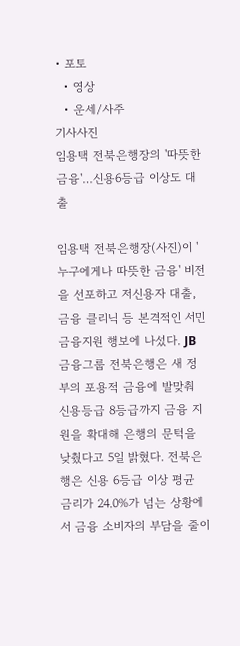• 포토
  • 영상
  • 운세/사주
기사사진
임용택 전북은행장의 '따뜻한 금융'…신용6등급 이상도 대출

임용택 전북은행장(사진)이 '누구에게나 따뜻한 금융' 비전을 선포하고 저신용자 대출, 금융 클리닉 등 본격적인 서민금융지원 행보에 나섰다. JB금융그룹 전북은행은 새 정부의 포용적 금융에 발맞춰 신용등급 8등급까지 금융 지원을 확대해 은행의 문턱을 낮췄다고 5일 밝혔다. 전북은행은 신용 6등급 이상 평균 금리가 24.0%가 넘는 상황에서 금융 소비자의 부담을 줄이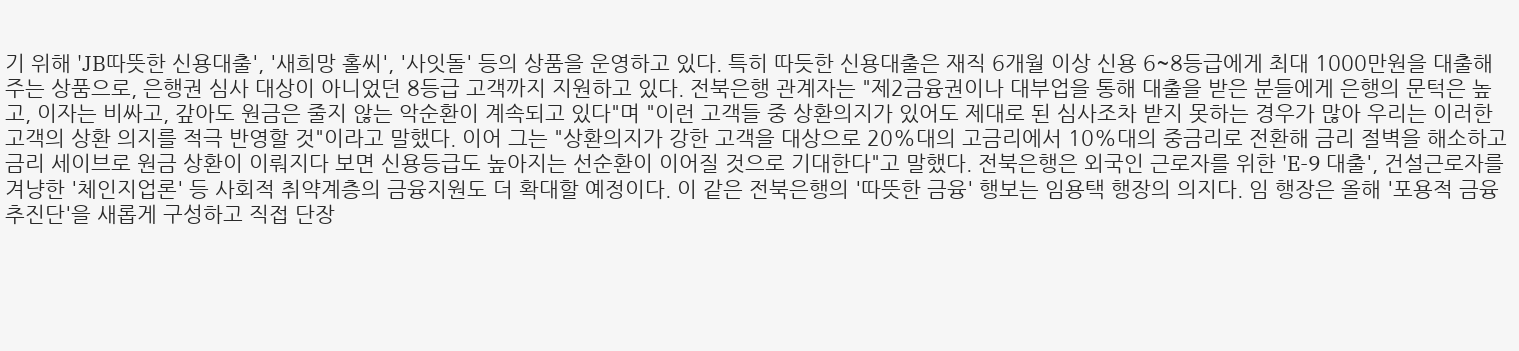기 위해 'JB따뜻한 신용대출', '새희망 홀씨', '사잇돌' 등의 상품을 운영하고 있다. 특히 따듯한 신용대출은 재직 6개월 이상 신용 6~8등급에게 최대 1000만원을 대출해 주는 상품으로, 은행권 심사 대상이 아니었던 8등급 고객까지 지원하고 있다. 전북은행 관계자는 "제2금융권이나 대부업을 통해 대출을 받은 분들에게 은행의 문턱은 높고, 이자는 비싸고, 갚아도 원금은 줄지 않는 악순환이 계속되고 있다"며 "이런 고객들 중 상환의지가 있어도 제대로 된 심사조차 받지 못하는 경우가 많아 우리는 이러한 고객의 상환 의지를 적극 반영할 것"이라고 말했다. 이어 그는 "상환의지가 강한 고객을 대상으로 20%대의 고금리에서 10%대의 중금리로 전환해 금리 절벽을 해소하고 금리 세이브로 원금 상환이 이뤄지다 보면 신용등급도 높아지는 선순환이 이어질 것으로 기대한다"고 말했다. 전북은행은 외국인 근로자를 위한 'E-9 대출', 건설근로자를 겨냥한 '체인지업론' 등 사회적 취약계층의 금융지원도 더 확대할 예정이다. 이 같은 전북은행의 '따뜻한 금융' 행보는 임용택 행장의 의지다. 임 행장은 올해 '포용적 금융 추진단'을 새롭게 구성하고 직접 단장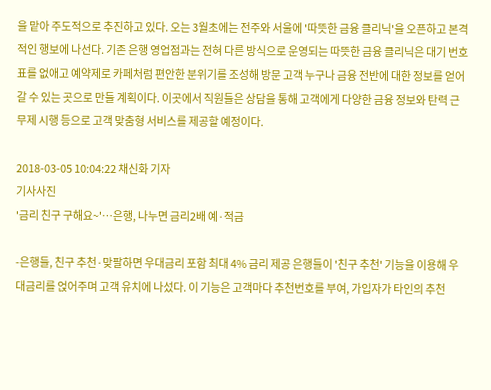을 맡아 주도적으로 추진하고 있다. 오는 3월초에는 전주와 서울에 '따뜻한 금융 클리닉'을 오픈하고 본격적인 행보에 나선다. 기존 은행 영업점과는 전혀 다른 방식으로 운영되는 따뜻한 금융 클리닉은 대기 번호표를 없애고 예약제로 카페처럼 편안한 분위기를 조성해 방문 고객 누구나 금융 전반에 대한 정보를 얻어 갈 수 있는 곳으로 만들 계획이다. 이곳에서 직원들은 상담을 통해 고객에게 다양한 금융 정보와 탄력 근무제 시행 등으로 고객 맞춤형 서비스를 제공할 예정이다.

2018-03-05 10:04:22 채신화 기자
기사사진
'금리 친구 구해요~'…은행, 나누면 금리2배 예·적금

-은행들, 친구 추천·맞팔하면 우대금리 포함 최대 4% 금리 제공 은행들이 '친구 추천' 기능을 이용해 우대금리를 얹어주며 고객 유치에 나섰다. 이 기능은 고객마다 추천번호를 부여, 가입자가 타인의 추천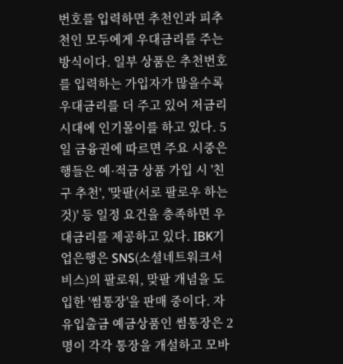번호를 입력하면 추천인과 피추천인 모두에게 우대금리를 주는 방식이다. 일부 상품은 추천번호를 입력하는 가입자가 많을수록 우대금리를 더 주고 있어 저금리 시대에 인기몰이를 하고 있다. 5일 금융권에 따르면 주요 시중은행들은 예·적금 상품 가입 시 '친구 추천', '맞팔(서로 팔로우 하는 것)' 등 일정 요건을 충족하면 우대금리를 제공하고 있다. IBK기업은행은 SNS(소셜네트워크서비스)의 팔로워, 맞팔 개념을 도입한 '썸통장'을 판매 중이다. 자유입출금 예금상품인 썸통장은 2명이 각각 통장을 개설하고 모바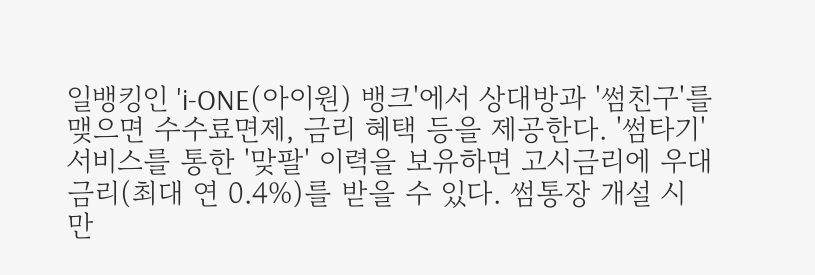일뱅킹인 'i-ONE(아이원) 뱅크'에서 상대방과 '썸친구'를 맺으면 수수료면제, 금리 혜택 등을 제공한다. '썸타기' 서비스를 통한 '맞팔' 이력을 보유하면 고시금리에 우대금리(최대 연 0.4%)를 받을 수 있다. 썸통장 개설 시 만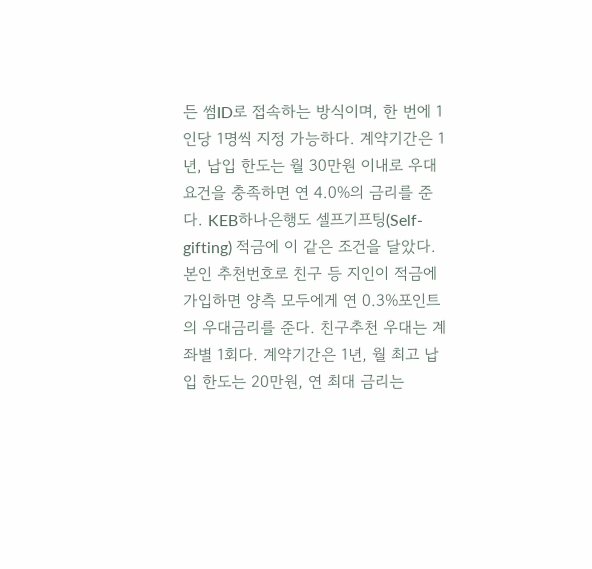든 썸ID로 접속하는 방식이며, 한 번에 1인당 1명씩 지정 가능하다. 계약기간은 1년, 납입 한도는 월 30만원 이내로 우대 요건을 충족하면 연 4.0%의 금리를 준다. KEB하나은행도 셀프기프팅(Self-gifting) 적금에 이 같은 조건을 달았다. 본인 추천번호로 친구 등 지인이 적금에 가입하면 양측 모두에게 연 0.3%포인트의 우대금리를 준다. 친구추천 우대는 계좌별 1회다. 계약기간은 1년, 월 최고 납입 한도는 20만원, 연 최대 금리는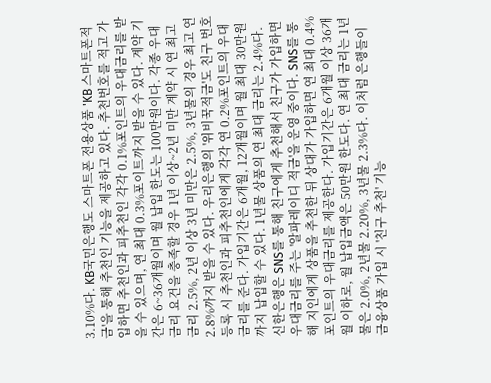3.10%다. KB국민은행도 스마트폰 전용상품 'KB 스마트폰적금'을 통해 추천인 기능을 제공하고 있다. 추천번호를 적고 가입하면 추천인과 피추천인 각각 0.1%포인트의 우대금리를 받을 수 있으며, 연 최대 0.3%포이트까지 받을 수 있다. 계약 기간은 6~36개월이며 월 납입 한도는 100만원이다. 각종 우대금리 요건을 충족할 경우 1년 이상~2년 미만 계약 시 연 최고 금리 2.5%, 2년 이상 3년 미만은 2.5%, 3년물의 경우 최고 연 2.8%까지 받을 수 있다. 우리은행의 '위비꾹적금'도 친구 번호 등록 시 추천인과 피추천인에게 각각 연 0.2%포인트의 우대금리를 준다. 가입기간은 6개월, 12개월이며 월 최대 30만원까지 납입할 수 있다. 1년물 상품의 연 최대 금리는 2.4%다. 신한은행은 SNS를 통해 친구에게 추천해서 친구가 가입하면 우대금리를 주는 '알파레이디 적금'을 운영 중이다. SNS를 통해 지인에게 상품을 추천한 뒤 상대가 가입하면 연 최대 0.4%포인트의 우대금리를 제공한다. 가입기간은 6개월 이상 36개월 이하로, 월 납입금액은 50만원 한도다. 연 최대 금리는 1년 물은 2.0%, 2년물 2.20%, 3년물 2.3%다. 이처럼 은행들이 금융상품 가입 시 '친구 추천' 기능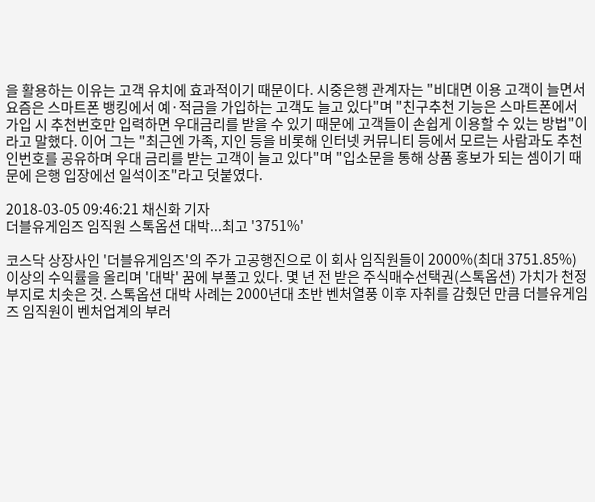을 활용하는 이유는 고객 유치에 효과적이기 때문이다. 시중은행 관계자는 "비대면 이용 고객이 늘면서 요즘은 스마트폰 뱅킹에서 예·적금을 가입하는 고객도 늘고 있다"며 "친구추천 기능은 스마트폰에서 가입 시 추천번호만 입력하면 우대금리를 받을 수 있기 때문에 고객들이 손쉽게 이용할 수 있는 방법"이라고 말했다. 이어 그는 "최근엔 가족, 지인 등을 비롯해 인터넷 커뮤니티 등에서 모르는 사람과도 추천인번호를 공유하며 우대 금리를 받는 고객이 늘고 있다"며 "입소문을 통해 상품 홍보가 되는 셈이기 때문에 은행 입장에선 일석이조"라고 덧붙였다.

2018-03-05 09:46:21 채신화 기자
더블유게임즈 임직원 스톡옵션 대박...최고 '3751%'

코스닥 상장사인 '더블유게임즈'의 주가 고공행진으로 이 회사 임직원들이 2000%(최대 3751.85%) 이상의 수익률을 올리며 '대박' 꿈에 부풀고 있다. 몇 년 전 받은 주식매수선택권(스톡옵션) 가치가 천정부지로 치솟은 것. 스톡옵션 대박 사례는 2000년대 초반 벤처열풍 이후 자취를 감췄던 만큼 더블유게임즈 임직원이 벤처업계의 부러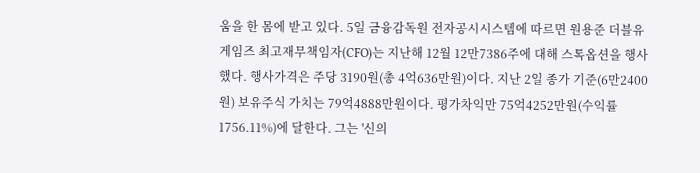움을 한 몸에 받고 있다. 5일 금융감독원 전자공시시스템에 따르면 원용준 더블유게임즈 최고재무책임자(CFO)는 지난해 12월 12만7386주에 대해 스톡옵션을 행사했다. 행사가격은 주당 3190원(총 4억636만원)이다. 지난 2일 종가 기준(6만2400원) 보유주식 가치는 79억4888만원이다. 평가차익만 75억4252만원(수익률 1756.11%)에 달한다. 그는 '신의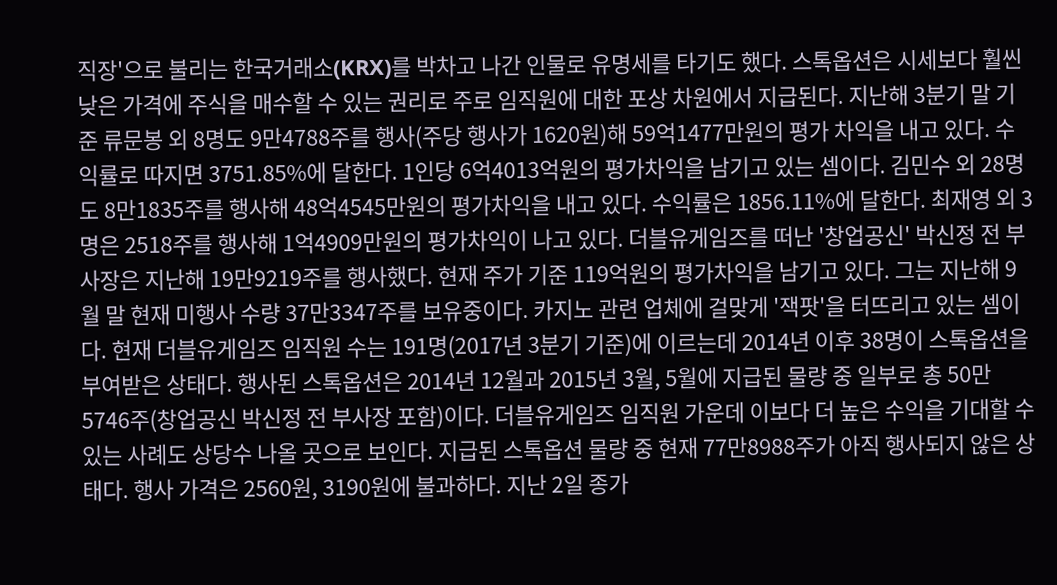직장'으로 불리는 한국거래소(KRX)를 박차고 나간 인물로 유명세를 타기도 했다. 스톡옵션은 시세보다 훨씬 낮은 가격에 주식을 매수할 수 있는 권리로 주로 임직원에 대한 포상 차원에서 지급된다. 지난해 3분기 말 기준 류문봉 외 8명도 9만4788주를 행사(주당 행사가 1620원)해 59억1477만원의 평가 차익을 내고 있다. 수익률로 따지면 3751.85%에 달한다. 1인당 6억4013억원의 평가차익을 남기고 있는 셈이다. 김민수 외 28명도 8만1835주를 행사해 48억4545만원의 평가차익을 내고 있다. 수익률은 1856.11%에 달한다. 최재영 외 3명은 2518주를 행사해 1억4909만원의 평가차익이 나고 있다. 더블유게임즈를 떠난 '창업공신' 박신정 전 부사장은 지난해 19만9219주를 행사했다. 현재 주가 기준 119억원의 평가차익을 남기고 있다. 그는 지난해 9월 말 현재 미행사 수량 37만3347주를 보유중이다. 카지노 관련 업체에 걸맞게 '잭팟'을 터뜨리고 있는 셈이다. 현재 더블유게임즈 임직원 수는 191명(2017년 3분기 기준)에 이르는데 2014년 이후 38명이 스톡옵션을 부여받은 상태다. 행사된 스톡옵션은 2014년 12월과 2015년 3월, 5월에 지급된 물량 중 일부로 총 50만 5746주(창업공신 박신정 전 부사장 포함)이다. 더블유게임즈 임직원 가운데 이보다 더 높은 수익을 기대할 수 있는 사례도 상당수 나올 곳으로 보인다. 지급된 스톡옵션 물량 중 현재 77만8988주가 아직 행사되지 않은 상태다. 행사 가격은 2560원, 3190원에 불과하다. 지난 2일 종가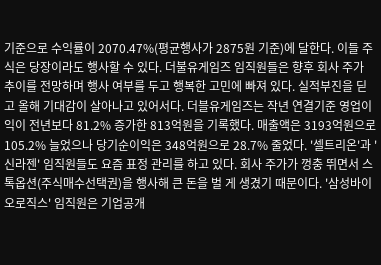기준으로 수익률이 2070.47%(평균행사가 2875원 기준)에 달한다. 이들 주식은 당장이라도 행사할 수 있다. 더불유게임즈 임직원들은 향후 회사 주가 추이를 전망하며 행사 여부를 두고 행복한 고민에 빠져 있다. 실적부진을 딛고 올해 기대감이 살아나고 있어서다. 더블유게임즈는 작년 연결기준 영업이익이 전년보다 81.2% 증가한 813억원을 기록했다. 매출액은 3193억원으로 105.2% 늘었으나 당기순이익은 348억원으로 28.7% 줄었다. '셀트리온'과 '신라젠' 임직원들도 요즘 표정 관리를 하고 있다. 회사 주가가 껑충 뛰면서 스톡옵션(주식매수선택권)을 행사해 큰 돈을 벌 게 생겼기 때문이다. '삼성바이오로직스' 임직원은 기업공개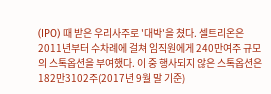(IPO) 때 받은 우리사주로 '대박'을 쳤다. 셀트리온은 2011년부터 수차례에 걸쳐 임직원에게 240만여주 규모의 스톡옵션을 부여했다. 이 중 행사되지 않은 스톡옵션은 182만3102주(2017년 9월 말 기준)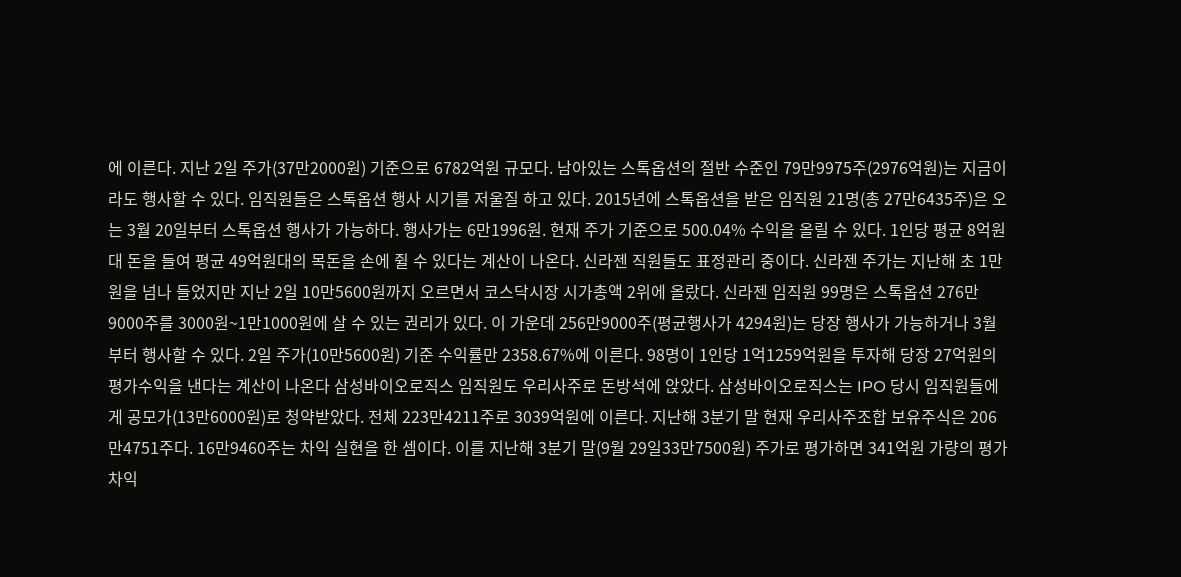에 이른다. 지난 2일 주가(37만2000원) 기준으로 6782억원 규모다. 남아있는 스톡옵션의 절반 수준인 79만9975주(2976억원)는 지금이라도 행사할 수 있다. 임직원들은 스톡옵션 행사 시기를 저울질 하고 있다. 2015년에 스톡옵션을 받은 임직원 21명(총 27만6435주)은 오는 3월 20일부터 스톡옵션 행사가 가능하다. 행사가는 6만1996원. 현재 주가 기준으로 500.04% 수익을 올릴 수 있다. 1인당 평균 8억원대 돈을 들여 평균 49억원대의 목돈을 손에 쥘 수 있다는 계산이 나온다. 신라젠 직원들도 표정관리 중이다. 신라젠 주가는 지난해 초 1만원을 넘나 들었지만 지난 2일 10만5600원까지 오르면서 코스닥시장 시가총액 2위에 올랐다. 신라젠 임직원 99명은 스톡옵션 276만9000주를 3000원~1만1000원에 살 수 있는 권리가 있다. 이 가운데 256만9000주(평균행사가 4294원)는 당장 행사가 가능하거나 3월부터 행사할 수 있다. 2일 주가(10만5600원) 기준 수익률만 2358.67%에 이른다. 98명이 1인당 1억1259억원을 투자해 당장 27억원의 평가수익을 낸다는 계산이 나온다 삼성바이오로직스 임직원도 우리사주로 돈방석에 앉았다. 삼성바이오로직스는 IPO 당시 임직원들에게 공모가(13만6000원)로 청약받았다. 전체 223만4211주로 3039억원에 이른다. 지난해 3분기 말 현재 우리사주조합 보유주식은 206만4751주다. 16만9460주는 차익 실현을 한 셈이다. 이를 지난해 3분기 말(9월 29일33만7500원) 주가로 평가하면 341억원 가량의 평가 차익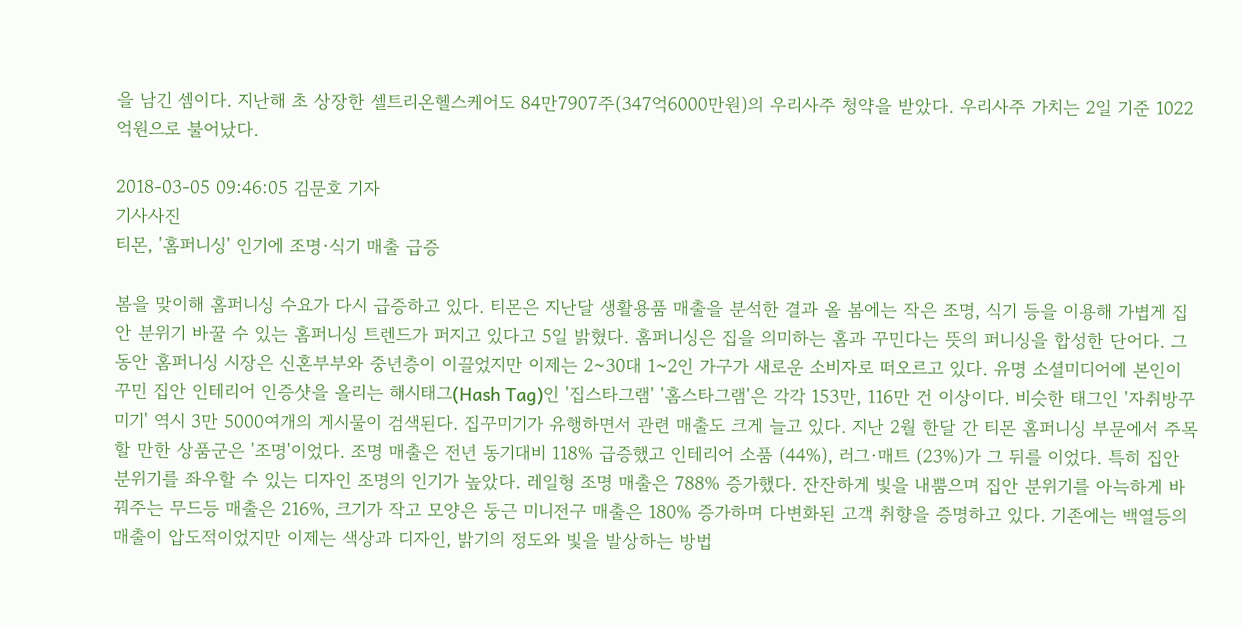을 남긴 셈이다. 지난해 초 상장한 셀트리온헬스케어도 84만7907주(347억6000만원)의 우리사주 청약을 받았다. 우리사주 가치는 2일 기준 1022억원으로 불어났다.

2018-03-05 09:46:05 김문호 기자
기사사진
티몬, '홈퍼니싱' 인기에 조명·식기 매출 급증

봄을 맞이해 홈퍼니싱 수요가 다시 급증하고 있다. 티몬은 지난달 생활용품 매출을 분석한 결과 올 봄에는 작은 조명, 식기 등을 이용해 가볍게 집안 분위기 바꿀 수 있는 홈퍼니싱 트렌드가 퍼지고 있다고 5일 밝혔다. 홈퍼니싱은 집을 의미하는 홈과 꾸민다는 뜻의 퍼니싱을 합성한 단어다. 그동안 홈퍼니싱 시장은 신혼부부와 중년층이 이끌었지만 이제는 2~30대 1~2인 가구가 새로운 소비자로 떠오르고 있다. 유명 소셜미디어에 본인이 꾸민 집안 인테리어 인증샷을 올리는 해시태그(Hash Tag)인 '집스타그램' '홈스타그램'은 각각 153만, 116만 건 이상이다. 비슷한 태그인 '자취방꾸미기' 역시 3만 5000여개의 게시물이 검색된다. 집꾸미기가 유행하면서 관련 매출도 크게 늘고 있다. 지난 2월 한달 간 티몬 홈퍼니싱 부문에서 주목할 만한 상품군은 '조명'이었다. 조명 매출은 전년 동기대비 118% 급증했고 인테리어 소품 (44%), 러그·매트 (23%)가 그 뒤를 이었다. 특히 집안 분위기를 좌우할 수 있는 디자인 조명의 인기가 높았다. 레일형 조명 매출은 788% 증가했다. 잔잔하게 빛을 내뿜으며 집안 분위기를 아늑하게 바꿔주는 무드등 매출은 216%, 크기가 작고 모양은 둥근 미니전구 매출은 180% 증가하며 다변화된 고객 취향을 증명하고 있다. 기존에는 백열등의 매출이 압도적이었지만 이제는 색상과 디자인, 밝기의 정도와 빛을 발상하는 방법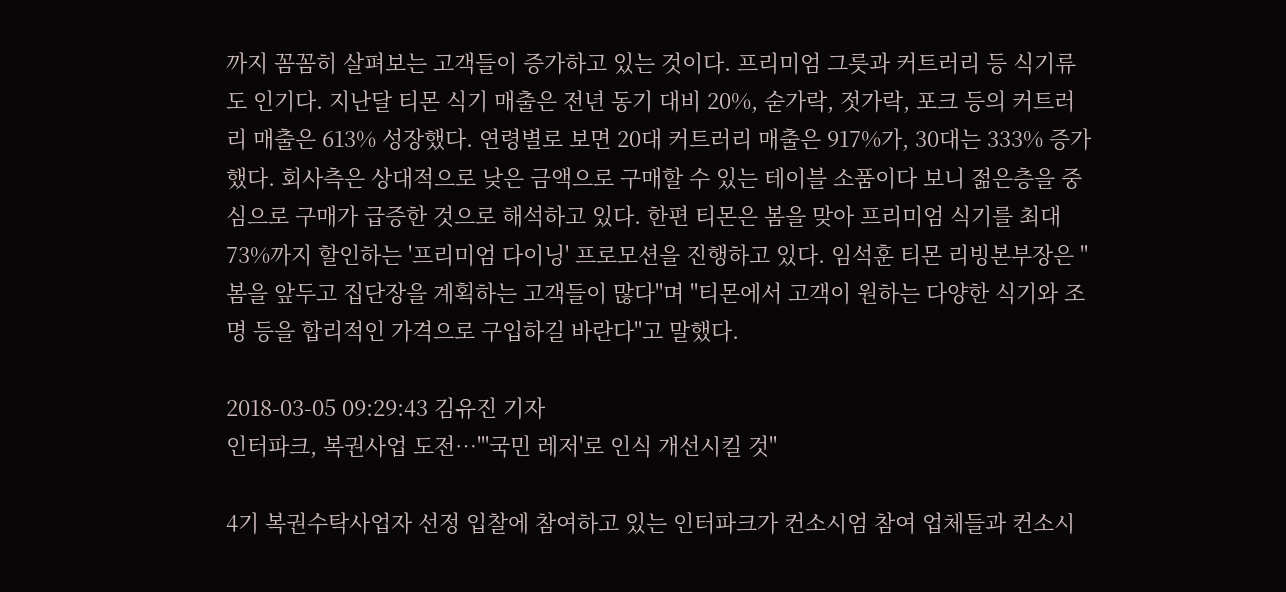까지 꼼꼼히 살펴보는 고객들이 증가하고 있는 것이다. 프리미엄 그릇과 커트러리 등 식기류도 인기다. 지난달 티몬 식기 매출은 전년 동기 대비 20%, 숟가락, 젓가락, 포크 등의 커트러리 매출은 613% 성장했다. 연령별로 보면 20대 커트러리 매출은 917%가, 30대는 333% 증가했다. 회사측은 상대적으로 낮은 금액으로 구매할 수 있는 테이블 소품이다 보니 젊은층을 중심으로 구매가 급증한 것으로 해석하고 있다. 한편 티몬은 봄을 맞아 프리미엄 식기를 최대 73%까지 할인하는 '프리미엄 다이닝' 프로모션을 진행하고 있다. 임석훈 티몬 리빙본부장은 "봄을 앞두고 집단장을 계획하는 고객들이 많다"며 "티몬에서 고객이 원하는 다양한 식기와 조명 등을 합리적인 가격으로 구입하길 바란다"고 말했다.

2018-03-05 09:29:43 김유진 기자
인터파크, 복권사업 도전…"'국민 레저'로 인식 개선시킬 것"

4기 복권수탁사업자 선정 입찰에 참여하고 있는 인터파크가 컨소시엄 참여 업체들과 컨소시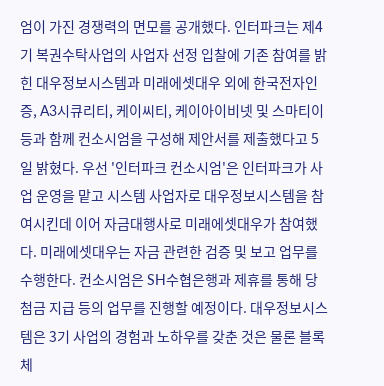엄이 가진 경쟁력의 면모를 공개했다. 인터파크는 제4기 복권수탁사업의 사업자 선정 입찰에 기존 참여를 밝힌 대우정보시스템과 미래에셋대우 외에 한국전자인증, A3시큐리티, 케이씨티, 케이아이비넷 및 스마티이 등과 함께 컨소시엄을 구성해 제안서를 제출했다고 5일 밝혔다. 우선 '인터파크 컨소시엄'은 인터파크가 사업 운영을 맡고 시스템 사업자로 대우정보시스템을 참여시킨데 이어 자금대행사로 미래에셋대우가 참여했다. 미래에셋대우는 자금 관련한 검증 및 보고 업무를 수행한다. 컨소시엄은 SH수협은행과 제휴를 통해 당첨금 지급 등의 업무를 진행할 예정이다. 대우정보시스템은 3기 사업의 경험과 노하우를 갖춘 것은 물론 블록체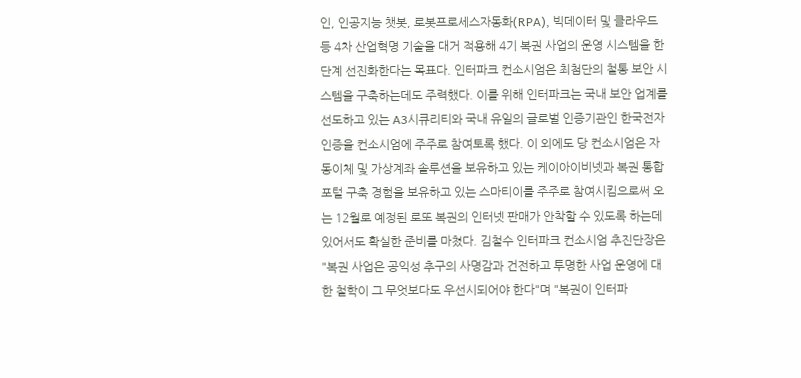인, 인공지능 챗봇, 로봇프로세스자동화(RPA), 빅데이터 및 클라우드 등 4차 산업혁명 기술을 대거 적용해 4기 복권 사업의 운영 시스템을 한단계 선진화한다는 목표다. 인터파크 컨소시엄은 최첨단의 철통 보안 시스템을 구축하는데도 주력했다. 이를 위해 인터파크는 국내 보안 업계를 선도하고 있는 A3시큐리티와 국내 유일의 글로벌 인증기관인 한국전자인증을 컨소시엄에 주주로 참여토록 했다. 이 외에도 당 컨소시엄은 자동이체 및 가상계좌 솔루션을 보유하고 있는 케이아이비넷과 복권 통합 포털 구축 경험을 보유하고 있는 스마티이를 주주로 참여시킴으로써 오는 12월로 예정된 로또 복권의 인터넷 판매가 안착할 수 있도록 하는데 있어서도 확실한 준비를 마쳤다. 김철수 인터파크 컨소시엄 추진단장은 "복권 사업은 공익성 추구의 사명감과 건전하고 투명한 사업 운영에 대한 철학이 그 무엇보다도 우선시되어야 한다"며 "복권이 인터파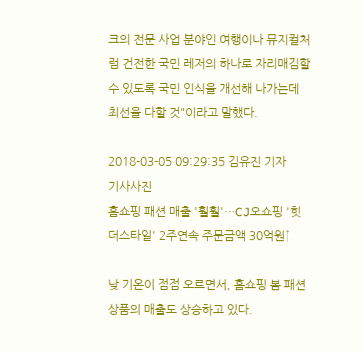크의 전문 사업 분야인 여행이나 뮤지컬처럼 건전한 국민 레저의 하나로 자리매김할 수 있도록 국민 인식을 개선해 나가는데 최선을 다할 것"이라고 말했다.

2018-03-05 09:29:35 김유진 기자
기사사진
홈쇼핑 패션 매출 '훨훨'…CJ오쇼핑 '힛더스타일' 2주연속 주문금액 30억원↑

낮 기온이 점점 오르면서, 홈쇼핑 봄 패션 상품의 매출도 상승하고 있다.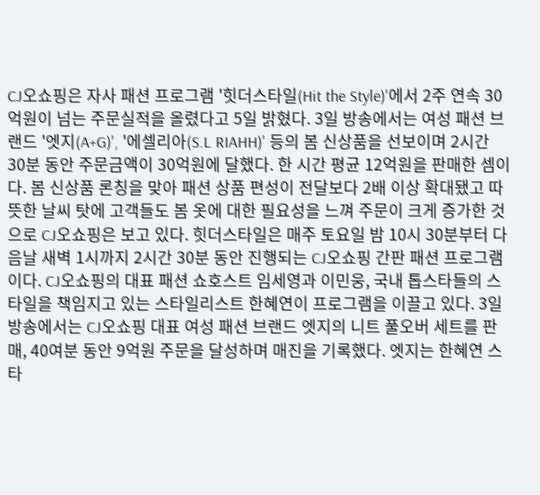CJ오쇼핑은 자사 패션 프로그램 '힛더스타일(Hit the Style)'에서 2주 연속 30억원이 넘는 주문실적을 올렸다고 5일 밝혔다. 3일 방송에서는 여성 패션 브랜드 '엣지(A+G)', '에셀리아(S.L RIAHH)' 등의 봄 신상품을 선보이며 2시간 30분 동안 주문금액이 30억원에 달했다. 한 시간 평균 12억원을 판매한 셈이다. 봄 신상품 론칭을 맞아 패션 상품 편성이 전달보다 2배 이상 확대됐고 따뜻한 날씨 탓에 고객들도 봄 옷에 대한 필요성을 느껴 주문이 크게 증가한 것으로 CJ오쇼핑은 보고 있다. 힛더스타일은 매주 토요일 밤 10시 30분부터 다음날 새벽 1시까지 2시간 30분 동안 진행되는 CJ오쇼핑 간판 패션 프로그램이다. CJ오쇼핑의 대표 패션 쇼호스트 임세영과 이민웅, 국내 톱스타들의 스타일을 책임지고 있는 스타일리스트 한혜연이 프로그램을 이끌고 있다. 3일 방송에서는 CJ오쇼핑 대표 여성 패션 브랜드 엣지의 니트 풀오버 세트를 판매, 40여분 동안 9억원 주문을 달성하며 매진을 기록했다. 엣지는 한혜연 스타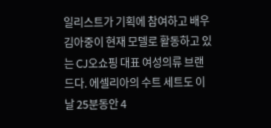일리스트가 기획에 참여하고 배우 김아중이 현재 모델로 활동하고 있는 CJ오쇼핑 대표 여성의류 브랜드다. 에셀리아의 수트 세트도 이 날 25분동안 4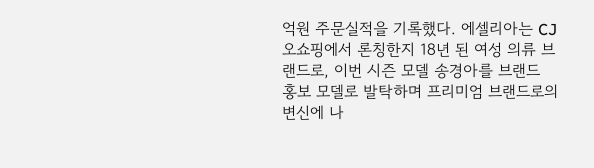억원 주문실적을 기록했다. 에셀리아는 CJ오쇼핑에서 론칭한지 18년 된 여성 의류 브랜드로, 이번 시즌 모델 송경아를 브랜드 홍보 모델로 발탁하며 프리미엄 브랜드로의 변신에 나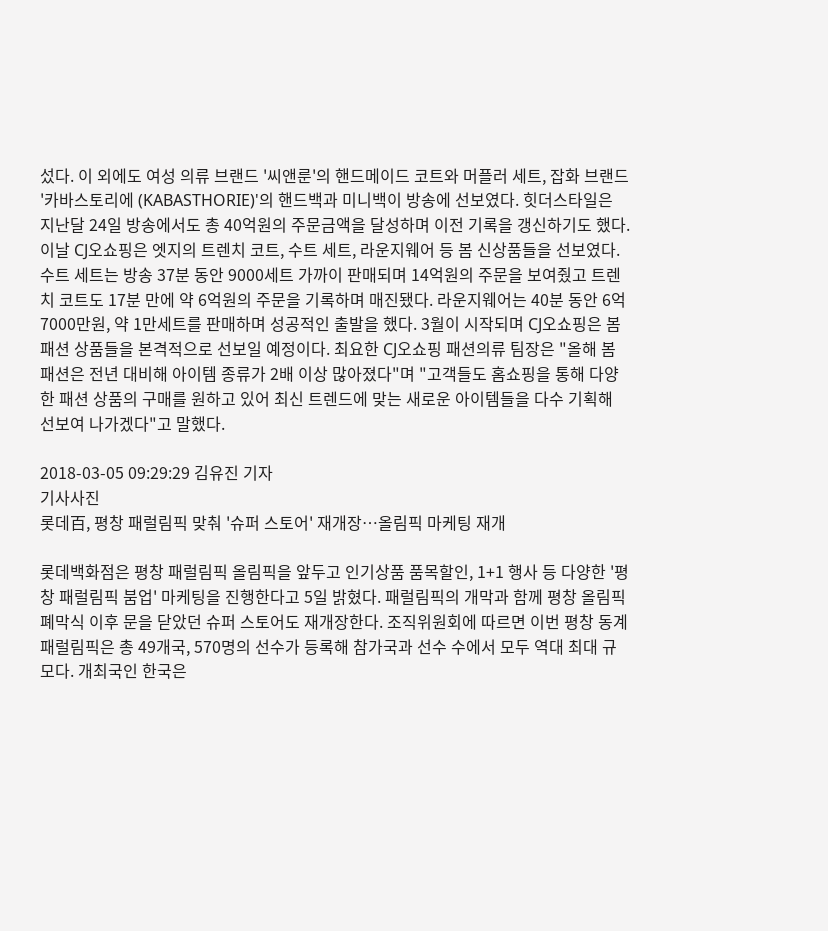섰다. 이 외에도 여성 의류 브랜드 '씨앤룬'의 핸드메이드 코트와 머플러 세트, 잡화 브랜드 '카바스토리에 (KABASTHORIE)'의 핸드백과 미니백이 방송에 선보였다. 힛더스타일은 지난달 24일 방송에서도 총 40억원의 주문금액을 달성하며 이전 기록을 갱신하기도 했다. 이날 CJ오쇼핑은 엣지의 트렌치 코트, 수트 세트, 라운지웨어 등 봄 신상품들을 선보였다. 수트 세트는 방송 37분 동안 9000세트 가까이 판매되며 14억원의 주문을 보여줬고 트렌치 코트도 17분 만에 약 6억원의 주문을 기록하며 매진됐다. 라운지웨어는 40분 동안 6억7000만원, 약 1만세트를 판매하며 성공적인 출발을 했다. 3월이 시작되며 CJ오쇼핑은 봄 패션 상품들을 본격적으로 선보일 예정이다. 최요한 CJ오쇼핑 패션의류 팀장은 "올해 봄 패션은 전년 대비해 아이템 종류가 2배 이상 많아졌다"며 "고객들도 홈쇼핑을 통해 다양한 패션 상품의 구매를 원하고 있어 최신 트렌드에 맞는 새로운 아이템들을 다수 기획해 선보여 나가겠다"고 말했다.

2018-03-05 09:29:29 김유진 기자
기사사진
롯데百, 평창 패럴림픽 맞춰 '슈퍼 스토어' 재개장…올림픽 마케팅 재개

롯데백화점은 평창 패럴림픽 올림픽을 앞두고 인기상품 품목할인, 1+1 행사 등 다양한 '평창 패럴림픽 붐업' 마케팅을 진행한다고 5일 밝혔다. 패럴림픽의 개막과 함께 평창 올림픽 폐막식 이후 문을 닫았던 슈퍼 스토어도 재개장한다. 조직위원회에 따르면 이번 평창 동계 패럴림픽은 총 49개국, 570명의 선수가 등록해 참가국과 선수 수에서 모두 역대 최대 규모다. 개최국인 한국은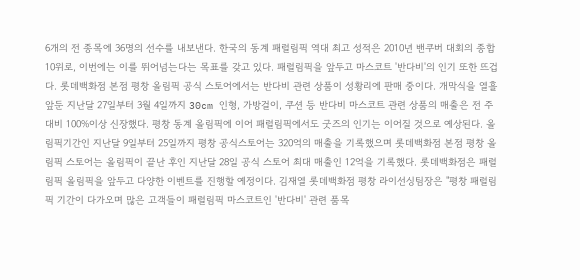6개의 전 종목에 36명의 선수를 내보낸다. 한국의 동계 패럴림픽 역대 최고 성적은 2010년 밴쿠버 대회의 종합 10위로, 이번에는 이를 뛰어넘는다는 목표를 갖고 있다. 패럴림픽을 앞두고 마스코트 '반다비'의 인기 또한 뜨겁다. 롯데백화점 본점 평창 올림픽 공식 스토어에서는 반다비 관련 상품이 성황리에 판매 중이다. 개막식을 열흘 앞둔 지난달 27일부터 3월 4일까지 30cm 인형, 가방걸이, 쿠션 등 반다비 마스코트 관련 상품의 매출은 전 주 대비 100%이상 신장했다. 평창 동계 올림픽에 이어 패럴림픽에서도 굿즈의 인기는 이어질 것으로 예상된다. 올림픽기간인 지난달 9일부터 25일까지 평창 공식스토어는 320억의 매출을 기록했으며 롯데백화점 본점 평창 올림픽 스토어는 올림픽이 끝난 후인 지난달 28일 공식 스토어 최대 매출인 12억을 기록했다. 롯데백화점은 패럴림픽 올림픽을 앞두고 다양한 이벤트를 진행할 예정이다. 김재열 롯데백화점 평창 라이선싱팀장은 "평창 패럴림픽 기간이 다가오며 많은 고객들이 패럴림픽 마스코트인 '반다비' 관련 품목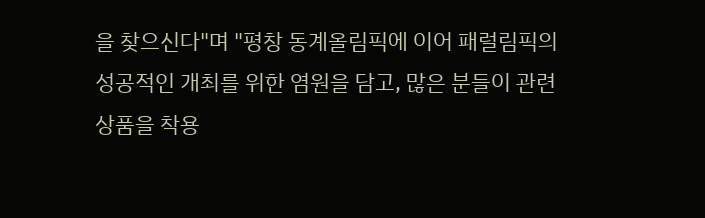을 찾으신다"며 "평창 동계올림픽에 이어 패럴림픽의 성공적인 개최를 위한 염원을 담고, 많은 분들이 관련 상품을 착용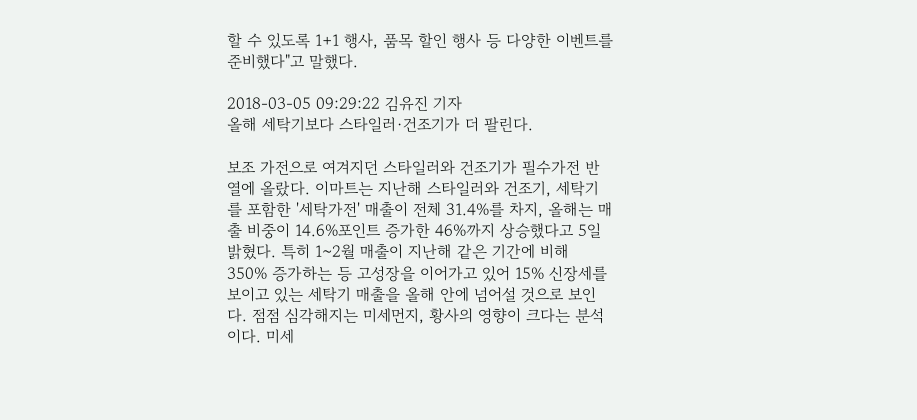할 수 있도록 1+1 행사, 품목 할인 행사 등 다양한 이벤트를 준비했다"고 말했다.

2018-03-05 09:29:22 김유진 기자
올해 세탁기보다 스타일러·건조기가 더 팔린다.

보조 가전으로 여겨지던 스타일러와 건조기가 필수가전 반열에 올랐다. 이마트는 지난해 스타일러와 건조기, 세탁기를 포함한 '세탁가전' 매출이 전체 31.4%를 차지, 올해는 매출 비중이 14.6%포인트 증가한 46%까지 상승했다고 5일 밝혔다. 특히 1~2월 매출이 지난해 같은 기간에 비해 350% 증가하는 등 고성장을 이어가고 있어 15% 신장세를 보이고 있는 세탁기 매출을 올해 안에 넘어설 것으로 보인다. 점점 심각해지는 미세먼지, 황사의 영향이 크다는 분석이다. 미세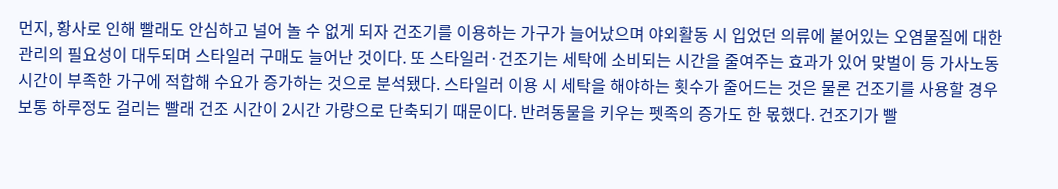먼지, 황사로 인해 빨래도 안심하고 널어 놀 수 없게 되자 건조기를 이용하는 가구가 늘어났으며 야외활동 시 입었던 의류에 붙어있는 오염물질에 대한 관리의 필요성이 대두되며 스타일러 구매도 늘어난 것이다. 또 스타일러·건조기는 세탁에 소비되는 시간을 줄여주는 효과가 있어 맞벌이 등 가사노동 시간이 부족한 가구에 적합해 수요가 증가하는 것으로 분석됐다. 스타일러 이용 시 세탁을 해야하는 횟수가 줄어드는 것은 물론 건조기를 사용할 경우 보통 하루정도 걸리는 빨래 건조 시간이 2시간 가량으로 단축되기 때문이다. 반려동물을 키우는 펫족의 증가도 한 몫했다. 건조기가 빨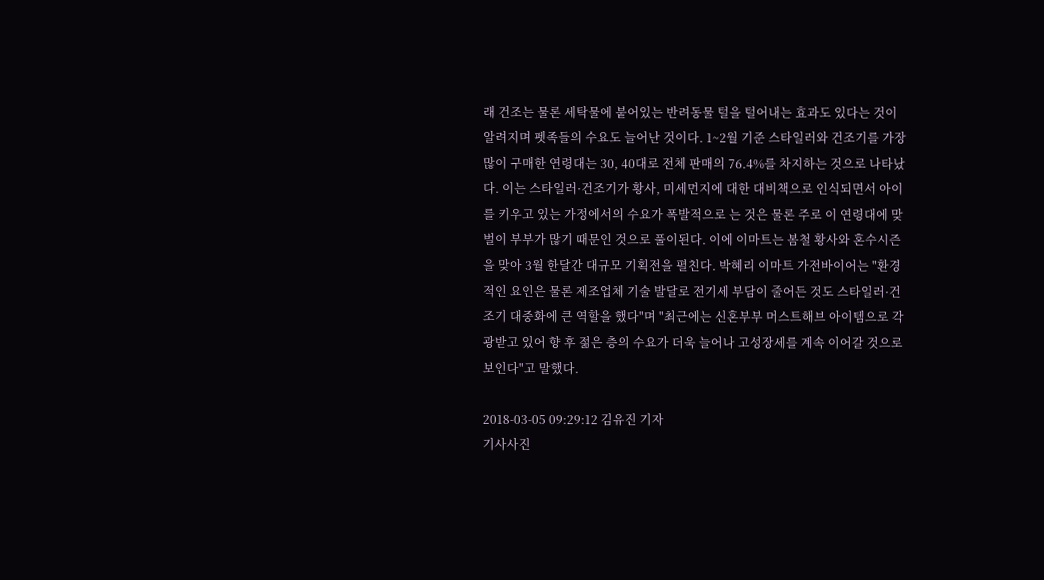래 건조는 물론 세탁물에 붙어있는 반려동물 털을 털어내는 효과도 있다는 것이 알려지며 펫족들의 수요도 늘어난 것이다. 1~2월 기준 스타일러와 건조기를 가장 많이 구매한 연령대는 30, 40대로 전체 판매의 76.4%를 차지하는 것으로 나타났다. 이는 스타일러·건조기가 황사, 미세먼지에 대한 대비책으로 인식되면서 아이를 키우고 있는 가정에서의 수요가 폭발적으로 는 것은 물론 주로 이 연령대에 맞벌이 부부가 많기 때문인 것으로 풀이된다. 이에 이마트는 봄철 황사와 혼수시즌을 맞아 3월 한달간 대규모 기획전을 펼친다. 박혜리 이마트 가전바이어는 "환경적인 요인은 물론 제조업체 기술 발달로 전기세 부담이 줄어든 것도 스타일러·건조기 대중화에 큰 역할을 했다"며 "최근에는 신혼부부 머스트해브 아이템으로 각광받고 있어 향 후 젊은 층의 수요가 더욱 늘어나 고성장세를 계속 이어갈 것으로 보인다"고 말했다.

2018-03-05 09:29:12 김유진 기자
기사사진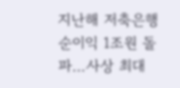지난해 저축은행 순이익 1조원 돌파…사상 최대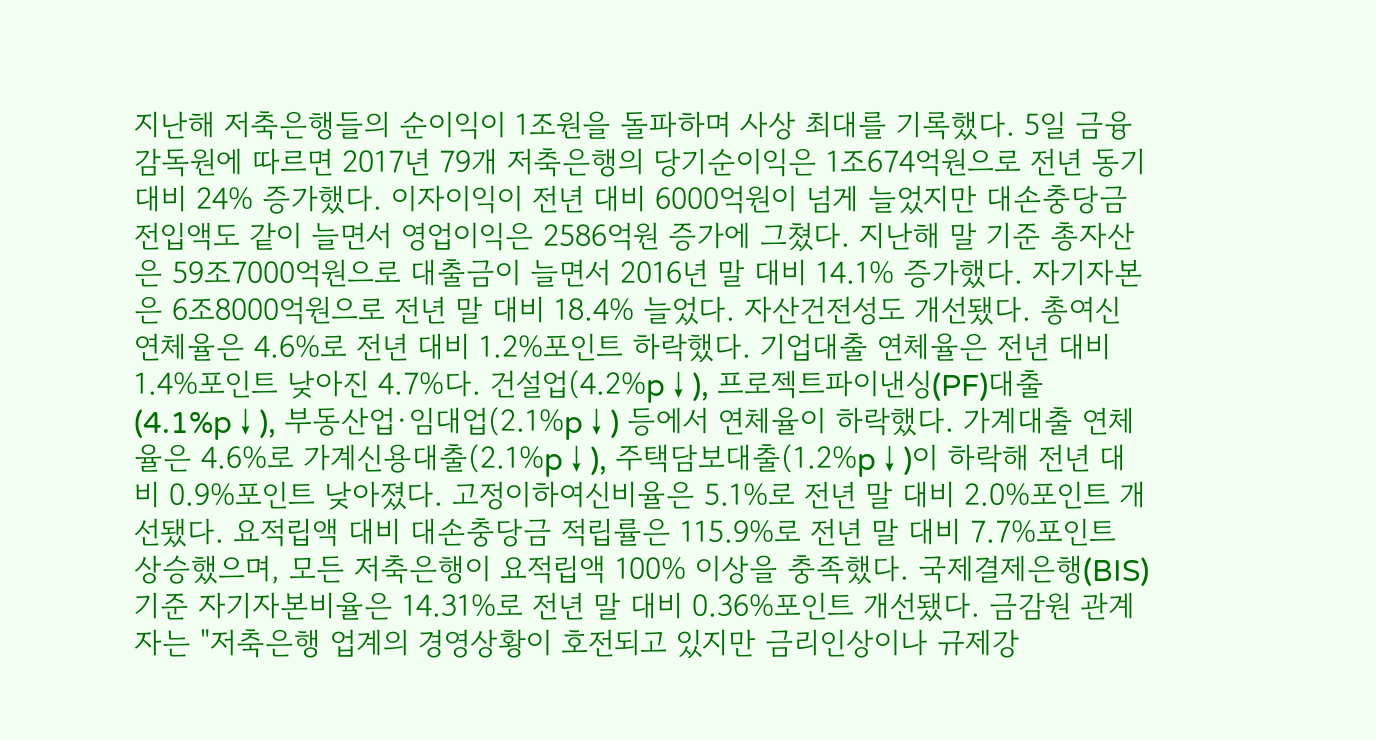지난해 저축은행들의 순이익이 1조원을 돌파하며 사상 최대를 기록했다. 5일 금융감독원에 따르면 2017년 79개 저축은행의 당기순이익은 1조674억원으로 전년 동기 대비 24% 증가했다. 이자이익이 전년 대비 6000억원이 넘게 늘었지만 대손충당금 전입액도 같이 늘면서 영업이익은 2586억원 증가에 그쳤다. 지난해 말 기준 총자산은 59조7000억원으로 대출금이 늘면서 2016년 말 대비 14.1% 증가했다. 자기자본은 6조8000억원으로 전년 말 대비 18.4% 늘었다. 자산건전성도 개선됐다. 총여신 연체율은 4.6%로 전년 대비 1.2%포인트 하락했다. 기업대출 연체율은 전년 대비 1.4%포인트 낮아진 4.7%다. 건설업(4.2%p↓), 프로젝트파이낸싱(PF)대출(4.1%p↓), 부동산업·임대업(2.1%p↓) 등에서 연체율이 하락했다. 가계대출 연체율은 4.6%로 가계신용대출(2.1%p↓), 주택담보대출(1.2%p↓)이 하락해 전년 대비 0.9%포인트 낮아졌다. 고정이하여신비율은 5.1%로 전년 말 대비 2.0%포인트 개선됐다. 요적립액 대비 대손충당금 적립률은 115.9%로 전년 말 대비 7.7%포인트 상승했으며, 모든 저축은행이 요적립액 100% 이상을 충족했다. 국제결제은행(BIS)기준 자기자본비율은 14.31%로 전년 말 대비 0.36%포인트 개선됐다. 금감원 관계자는 "저축은행 업계의 경영상황이 호전되고 있지만 금리인상이나 규제강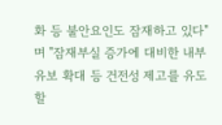화 등 불안요인도 잠재하고 있다"며 "잠재부실 증가에 대비한 내부유보 확대 등 건전성 제고를 유도할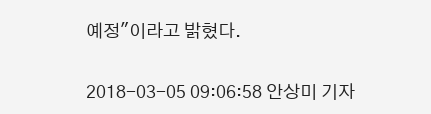예정"이라고 밝혔다.

2018-03-05 09:06:58 안상미 기자